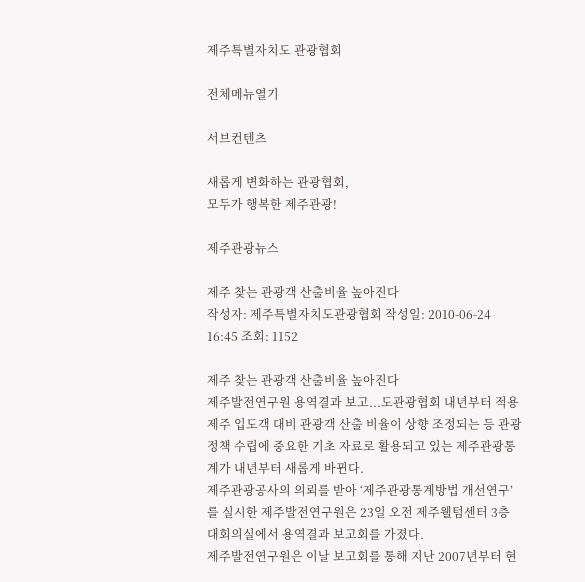제주특별자치도 관광협회

전체메뉴열기

서브컨텐츠

새롭게 변화하는 관광협회,
모두가 행복한 제주관광!

제주관광뉴스

제주 찾는 관광객 산출비율 높아진다
작성자: 제주특별자치도관광협회 작성일: 2010-06-24 16:45 조회: 1152

제주 찾는 관광객 산출비율 높아진다
제주발전연구원 용역결과 보고...도관광협회 내년부터 적용
제주 입도객 대비 관광객 산출 비율이 상향 조정되는 등 관광정책 수립에 중요한 기초 자료로 활용되고 있는 제주관광통계가 내년부터 새롭게 바뀐다.
제주관광공사의 의뢰를 받아 ‘제주관광통계방법 개선연구’를 실시한 제주발전연구원은 23일 오전 제주웰텀센터 3층 대회의실에서 용역결과 보고회를 가졌다.
제주발전연구원은 이날 보고회를 통해 지난 2007년부터 현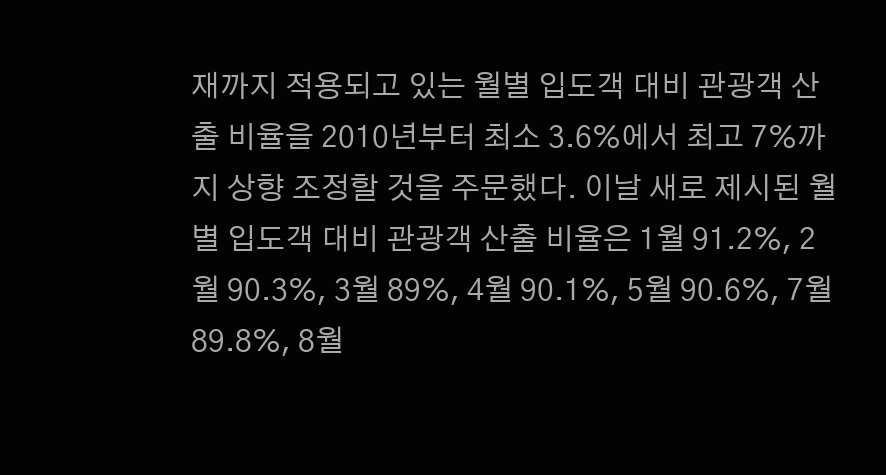재까지 적용되고 있는 월별 입도객 대비 관광객 산출 비율을 2010년부터 최소 3.6%에서 최고 7%까지 상향 조정할 것을 주문했다. 이날 새로 제시된 월별 입도객 대비 관광객 산출 비율은 1월 91.2%, 2월 90.3%, 3월 89%, 4월 90.1%, 5월 90.6%, 7월 89.8%, 8월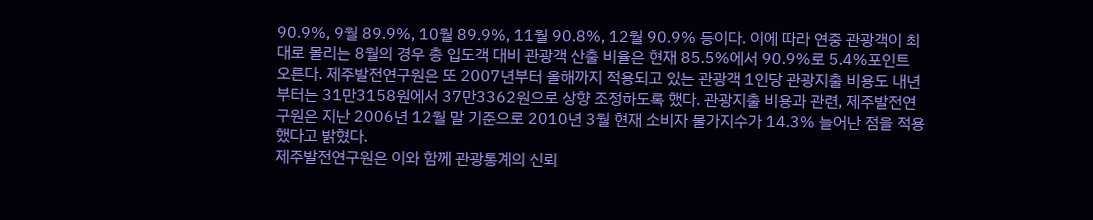90.9%, 9월 89.9%, 10월 89.9%, 11월 90.8%, 12월 90.9% 등이다. 이에 따라 연중 관광객이 최대로 몰리는 8월의 경우 총 입도객 대비 관광객 산출 비율은 현재 85.5%에서 90.9%로 5.4%포인트 오른다. 제주발전연구원은 또 2007년부터 올해까지 적용되고 있는 관광객 1인당 관광지출 비용도 내년부터는 31만3158원에서 37만3362원으로 상향 조정하도록 했다. 관광지출 비용과 관련, 제주발전연구원은 지난 2006년 12월 말 기준으로 2010년 3월 현재 소비자 물가지수가 14.3% 늘어난 점을 적용했다고 밝혔다.
제주발전연구원은 이와 함께 관광통계의 신뢰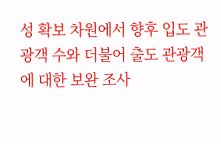성 확보 차원에서 향후 입도 관광객 수와 더불어 출도 관광객에 대한 보완 조사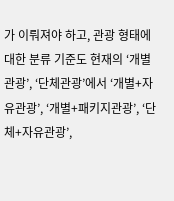가 이뤄져야 하고, 관광 형태에 대한 분류 기준도 현재의 ‘개별관광’, ‘단체관광’에서 ‘개별+자유관광’, ‘개별+패키지관광’, ‘단체+자유관광’,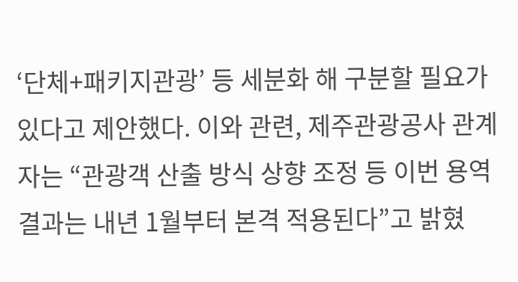‘단체+패키지관광’ 등 세분화 해 구분할 필요가 있다고 제안했다. 이와 관련, 제주관광공사 관계자는 “관광객 산출 방식 상향 조정 등 이번 용역 결과는 내년 1월부터 본격 적용된다”고 밝혔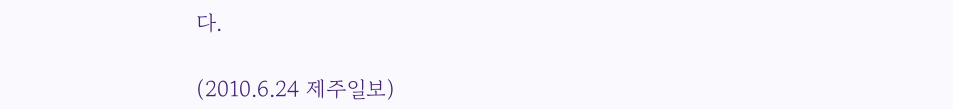다.

(2010.6.24 제주일보)